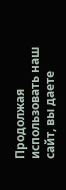Продолжая использовать наш сайт, вы даете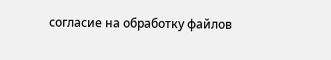согласие на обработку файлов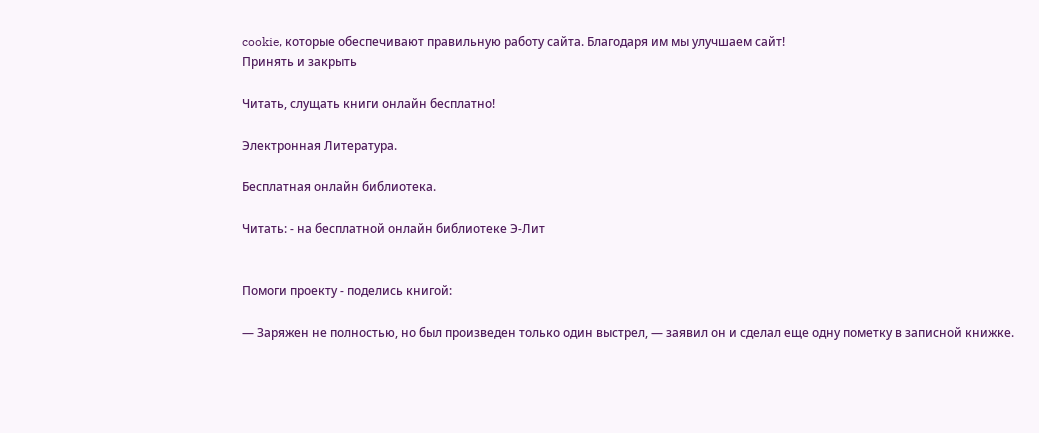cookie, которые обеспечивают правильную работу сайта. Благодаря им мы улучшаем сайт!
Принять и закрыть

Читать, слущать книги онлайн бесплатно!

Электронная Литература.

Бесплатная онлайн библиотека.

Читать: - на бесплатной онлайн библиотеке Э-Лит


Помоги проекту - поделись книгой:

— Заряжен не полностью, но был произведен только один выстрел, — заявил он и сделал еще одну пометку в записной книжке.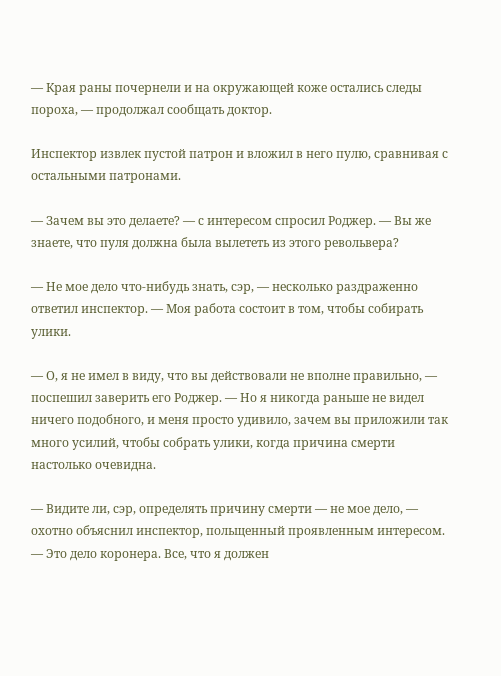— Края раны почернели и на окружающей коже остались следы пороха, — продолжал сообщать доктор.

Инспектор извлек пустой патрон и вложил в него пулю, сравнивая с остальными патронами.

— Зачем вы это делаете? — с интересом спросил Роджер. — Вы же знаете, что пуля должна была вылететь из этого револьвера?

— Не мое дело что-нибудь знать, сэр, — несколько раздраженно ответил инспектор. — Моя работа состоит в том, чтобы собирать улики.

— О, я не имел в виду, что вы действовали не вполне правильно, — поспешил заверить его Роджер. — Но я никогда раньше не видел ничего подобного, и меня просто удивило, зачем вы приложили так много усилий, чтобы собрать улики, когда причина смерти настолько очевидна.

— Видите ли, сэр, определять причину смерти — не мое дело, — охотно объяснил инспектор, польщенный проявленным интересом. — Это дело коронера. Все, что я должен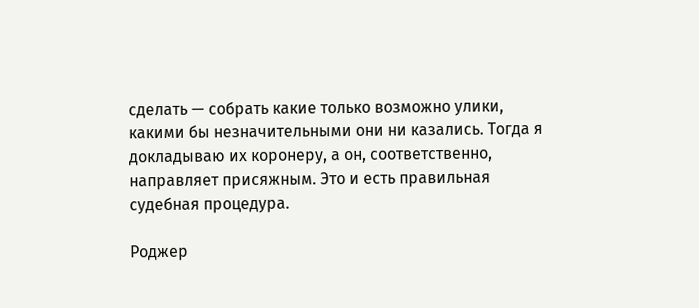сделать — собрать какие только возможно улики, какими бы незначительными они ни казались. Тогда я докладываю их коронеру, а он, соответственно, направляет присяжным. Это и есть правильная судебная процедура.

Роджер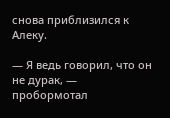снова приблизился к Алеку.

— Я ведь говорил, что он не дурак, — пробормотал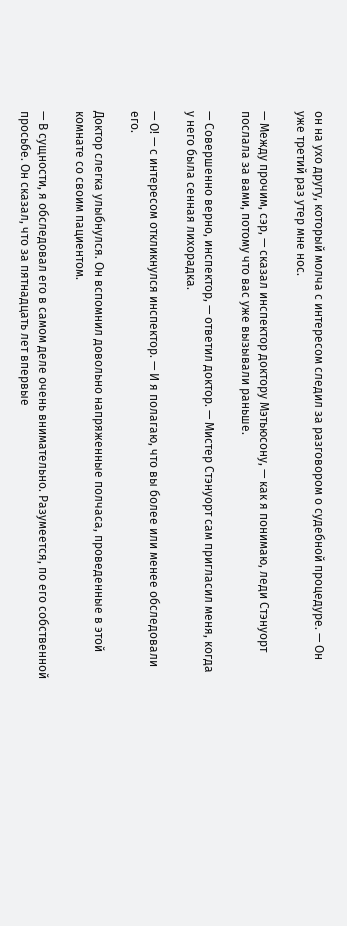он на ухо другу, который молча с интересом следил за разговором о судебной процедуре. — Он уже третий раз утер мне нос.

— Между прочим, сэр, — сказал инспектор доктору Мэтьюсону, — как я понимаю, леди Стэнуорт послала за вами, потому что вас уже вызывали раньше.

— Совершенно верно, инспектор, — ответил доктор. — Мистер Стэнуорт сам пригласил меня, когда у него была сенная лихорадка.

— О! — с интересом откликнулся инспектор. — И я полагаю, что вы более или менее обследовали его.

Доктор слегка улыбнулся. Он вспомнил довольно напряженные полчаса, проведенные в этой комнате со своим пациентом.

— В сущности, я обследовал его в самом деле очень внимательно. Разумеется, по его собственной просьбе. Он сказал, что за пятнадцать лет впервые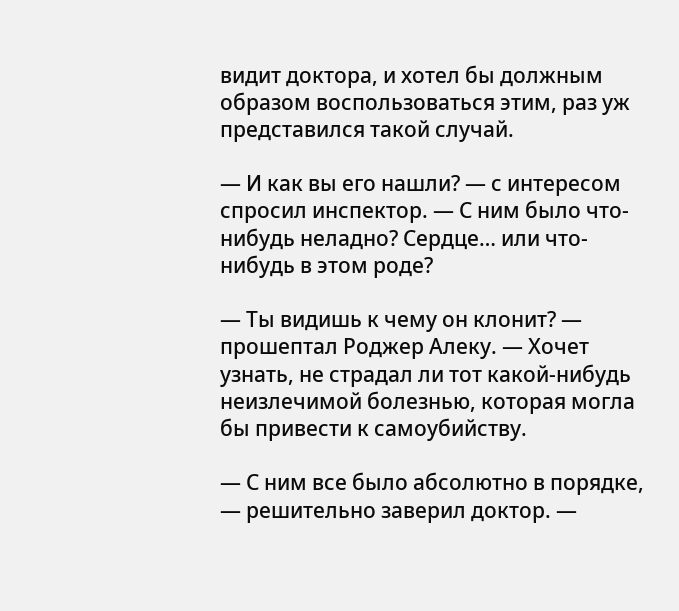видит доктора, и хотел бы должным образом воспользоваться этим, раз уж представился такой случай.

— И как вы его нашли? — с интересом спросил инспектор. — С ним было что-нибудь неладно? Сердце… или что-нибудь в этом роде?

— Ты видишь к чему он клонит? — прошептал Роджер Алеку. — Хочет узнать, не страдал ли тот какой-нибудь неизлечимой болезнью, которая могла бы привести к самоубийству.

— С ним все было абсолютно в порядке, — решительно заверил доктор. —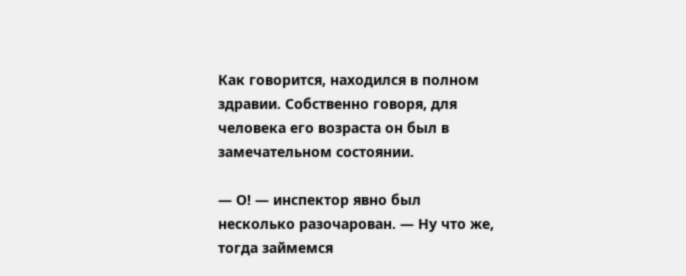Как говорится, находился в полном здравии. Собственно говоря, для человека его возраста он был в замечательном состоянии.

— О! — инспектор явно был несколько разочарован. — Ну что же, тогда займемся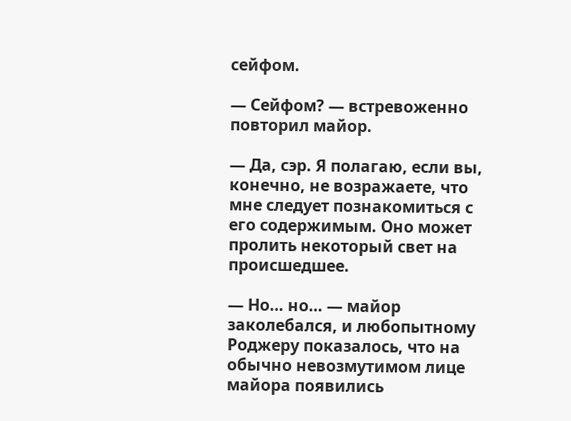сейфом.

— Сейфом? — встревоженно повторил майор.

— Да, сэр. Я полагаю, если вы, конечно, не возражаете, что мне следует познакомиться с его содержимым. Оно может пролить некоторый свет на происшедшее.

— Но… но… — майор заколебался, и любопытному Роджеру показалось, что на обычно невозмутимом лице майора появились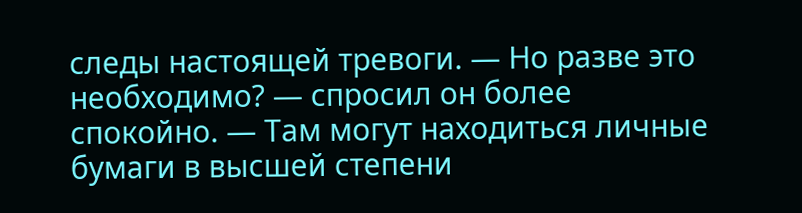следы настоящей тревоги. — Но разве это необходимо? — спросил он более спокойно. — Там могут находиться личные бумаги в высшей степени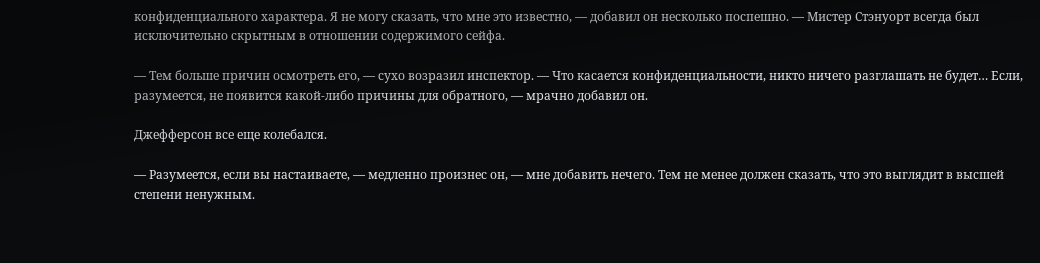конфиденциального характера. Я не могу сказать, что мне это известно, — добавил он несколько поспешно. — Мистер Стэнуорт всегда был исключительно скрытным в отношении содержимого сейфа.

— Тем больше причин осмотреть его, — сухо возразил инспектор. — Что касается конфиденциальности, никто ничего разглашать не будет… Если, разумеется, не появится какой-либо причины для обратного, — мрачно добавил он.

Джефферсон все еще колебался.

— Разумеется, если вы настаиваете, — медленно произнес он, — мне добавить нечего. Тем не менее должен сказать, что это выглядит в высшей степени ненужным.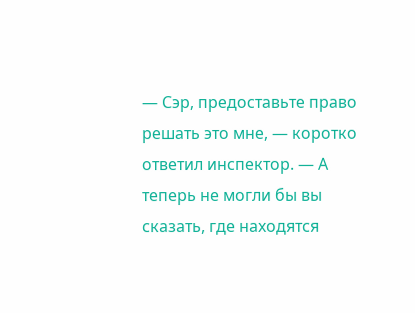— Сэр, предоставьте право решать это мне, — коротко ответил инспектор. — А теперь не могли бы вы сказать, где находятся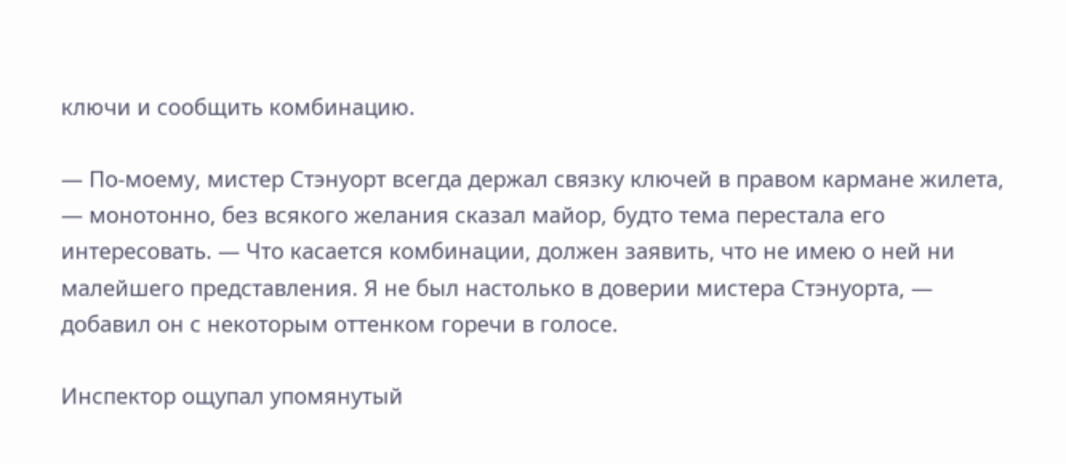ключи и сообщить комбинацию.

— По-моему, мистер Стэнуорт всегда держал связку ключей в правом кармане жилета, — монотонно, без всякого желания сказал майор, будто тема перестала его интересовать. — Что касается комбинации, должен заявить, что не имею о ней ни малейшего представления. Я не был настолько в доверии мистера Стэнуорта, — добавил он с некоторым оттенком горечи в голосе.

Инспектор ощупал упомянутый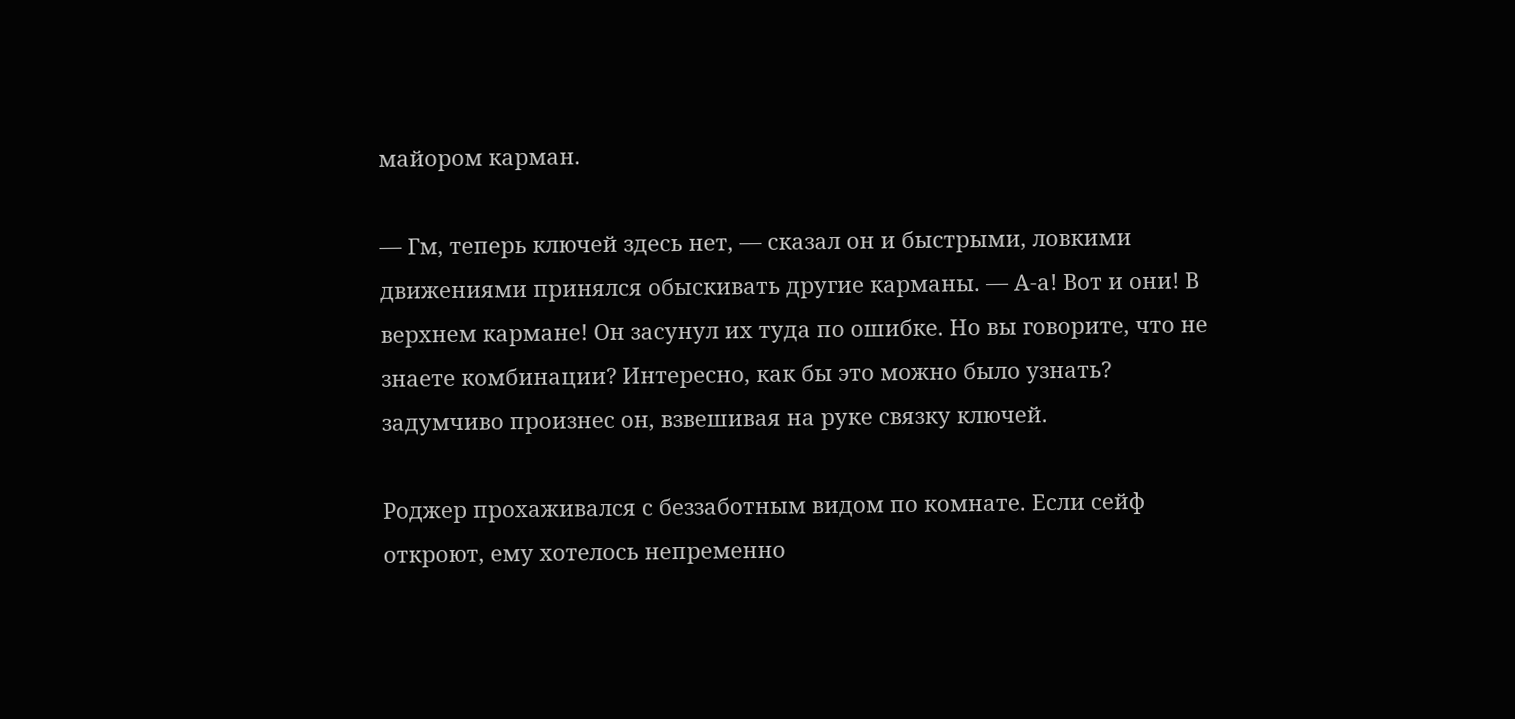майором карман.

— Гм, теперь ключей здесь нет, — сказал он и быстрыми, ловкими движениями принялся обыскивать другие карманы. — А-а! Вот и они! В верхнем кармане! Он засунул их туда по ошибке. Но вы говорите, что не знаете комбинации? Интересно, как бы это можно было узнать? задумчиво произнес он, взвешивая на руке связку ключей.

Роджер прохаживался с беззаботным видом по комнате. Если сейф откроют, ему хотелось непременно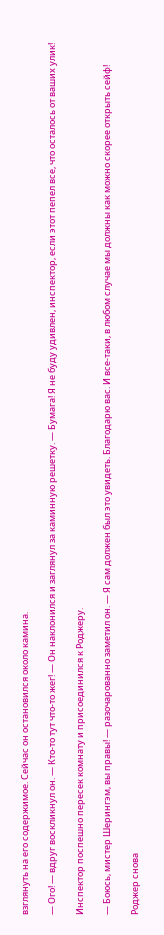взглянуть на его содержимое. Сейчас он остановился около камина.

— Ого! — вдруг воскликнул он. — Кто-то тут что-то жег! — Он наклонился и заглянул за каминную решетку. — Бумага! Я не буду удивлен, инспектор, если этот пепел все, что осталось от ваших улик!

Инспектор поспешно пересек комнату и присоединился к Роджеру.

— Боюсь, мистер Шерингэм, вы правы! — разочарованно заметил он. — Я сам должен был это увидеть. Благодарю вас. И все-таки, в любом случае мы должны как можно скорее открыть сейф!

Роджер снова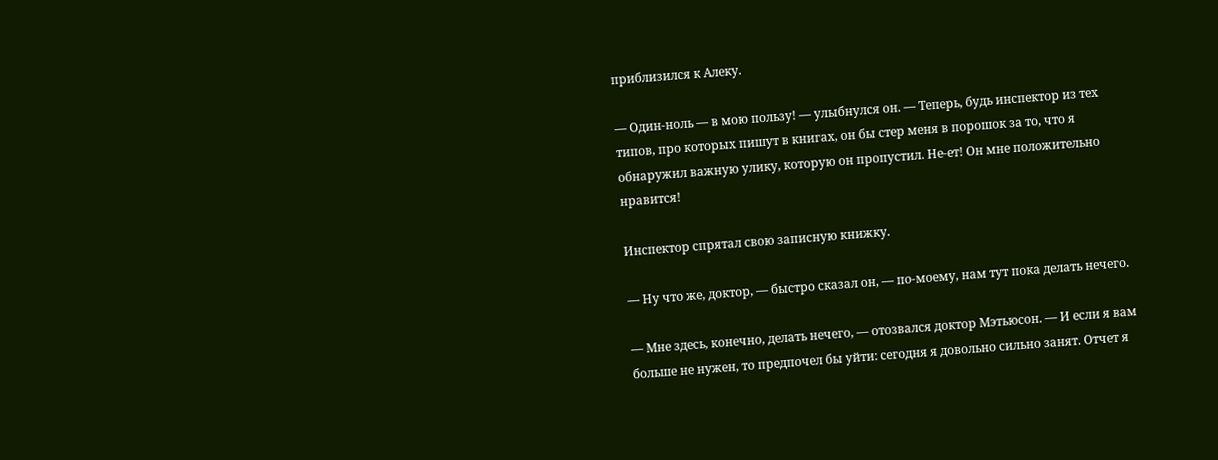приблизился к Алеку.

— Один-ноль — в мою пользу! — улыбнулся он. — Теперь, будь инспектор из тех типов, про которых пишут в книгах, он бы стер меня в порошок за то, что я обнаружил важную улику, которую он пропустил. Не-ет! Он мне положительно нравится!

Инспектор спрятал свою записную книжку.

— Ну что же, доктор, — быстро сказал он, — по-моему, нам тут пока делать нечего.

— Мне здесь, конечно, делать нечего, — отозвался доктор Мэтьюсон. — И если я вам больше не нужен, то предпочел бы уйти: сегодня я довольно сильно занят. Отчет я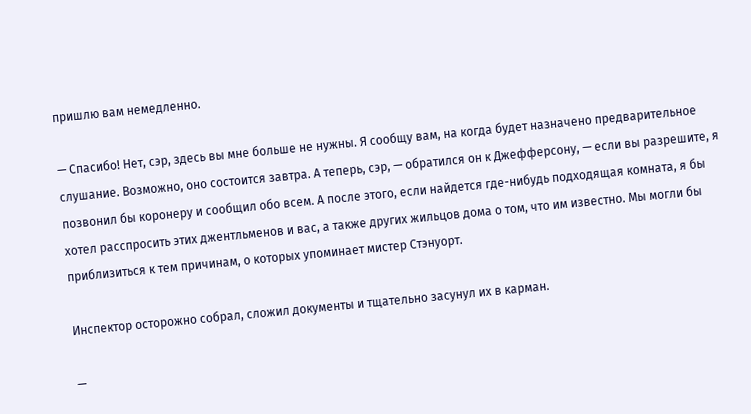пришлю вам немедленно.

— Спасибо! Нет, сэр, здесь вы мне больше не нужны. Я сообщу вам, на когда будет назначено предварительное слушание. Возможно, оно состоится завтра. А теперь, сэр, — обратился он к Джефферсону, — если вы разрешите, я позвонил бы коронеру и сообщил обо всем. А после этого, если найдется где-нибудь подходящая комната, я бы хотел расспросить этих джентльменов и вас, а также других жильцов дома о том, что им известно. Мы могли бы приблизиться к тем причинам, о которых упоминает мистер Стэнуорт.

Инспектор осторожно собрал, сложил документы и тщательно засунул их в карман.

—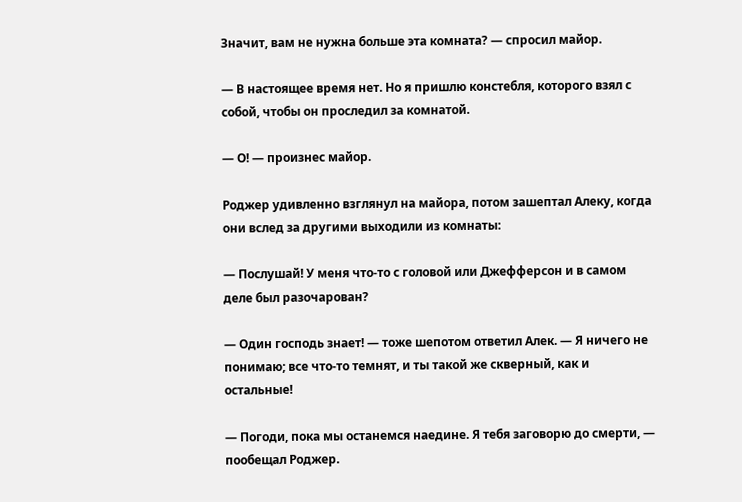Значит, вам не нужна больше эта комната? — спросил майор.

— В настоящее время нет. Но я пришлю констебля, которого взял с собой, чтобы он проследил за комнатой.

— О! — произнес майор.

Роджер удивленно взглянул на майора, потом зашептал Алеку, когда они вслед за другими выходили из комнаты:

— Послушай! У меня что-то с головой или Джефферсон и в самом деле был разочарован?

— Один господь знает! — тоже шепотом ответил Алек. — Я ничего не понимаю; все что-то темнят, и ты такой же скверный, как и остальные!

— Погоди, пока мы останемся наедине. Я тебя заговорю до смерти, — пообещал Роджер.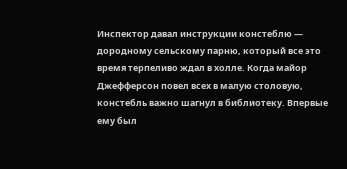Инспектор давал инструкции констеблю — дородному сельскому парню, который все это время терпеливо ждал в холле. Когда майор Джефферсон повел всех в малую столовую, констебль важно шагнул в библиотеку. Впервые ему был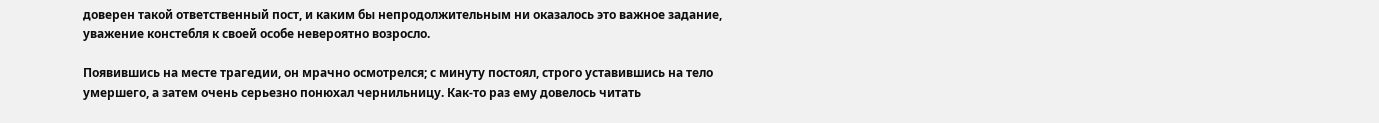доверен такой ответственный пост, и каким бы непродолжительным ни оказалось это важное задание, уважение констебля к своей особе невероятно возросло.

Появившись на месте трагедии, он мрачно осмотрелся; с минуту постоял, строго уставившись на тело умершего, а затем очень серьезно понюхал чернильницу. Как-то раз ему довелось читать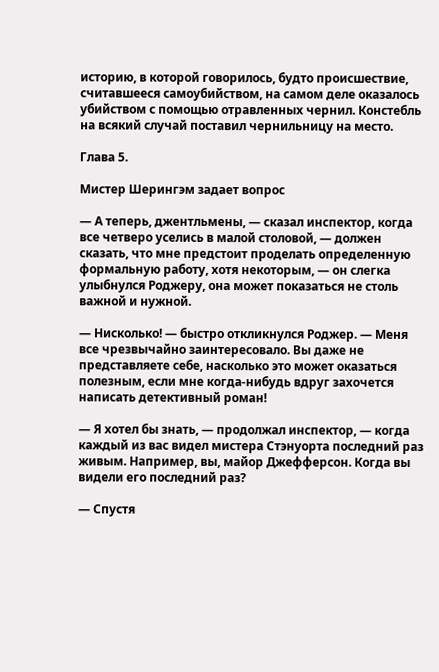историю, в которой говорилось, будто происшествие, считавшееся самоубийством, на самом деле оказалось убийством с помощью отравленных чернил. Констебль на всякий случай поставил чернильницу на место.

Глава 5.

Мистер Шерингэм задает вопрос

— А теперь, джентльмены, — сказал инспектор, когда все четверо уселись в малой столовой, — должен сказать, что мне предстоит проделать определенную формальную работу, хотя некоторым, — он слегка улыбнулся Роджеру, она может показаться не столь важной и нужной.

— Нисколько! — быстро откликнулся Роджер. — Меня все чрезвычайно заинтересовало. Вы даже не представляете себе, насколько это может оказаться полезным, если мне когда-нибудь вдруг захочется написать детективный роман!

— Я хотел бы знать, — продолжал инспектор, — когда каждый из вас видел мистера Стэнуорта последний раз живым. Например, вы, майор Джефферсон. Когда вы видели его последний раз?

— Спустя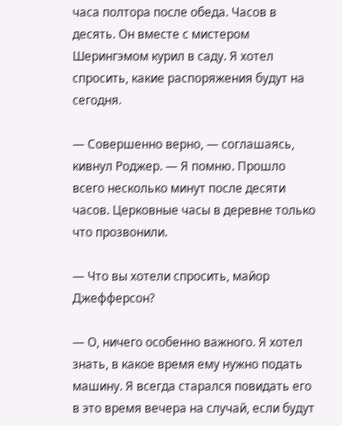часа полтора после обеда. Часов в десять. Он вместе с мистером Шерингэмом курил в саду. Я хотел спросить, какие распоряжения будут на сегодня.

— Совершенно верно, — соглашаясь, кивнул Роджер. — Я помню. Прошло всего несколько минут после десяти часов. Церковные часы в деревне только что прозвонили.

— Что вы хотели спросить, майор Джефферсон?

— О, ничего особенно важного. Я хотел знать, в какое время ему нужно подать машину. Я всегда старался повидать его в это время вечера на случай, если будут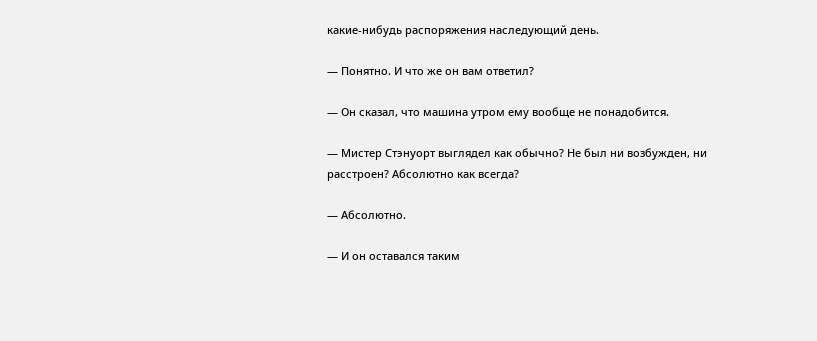какие-нибудь распоряжения наследующий день.

— Понятно. И что же он вам ответил?

— Он сказал, что машина утром ему вообще не понадобится.

— Мистер Стэнуорт выглядел как обычно? Не был ни возбужден, ни расстроен? Абсолютно как всегда?

— Абсолютно.

— И он оставался таким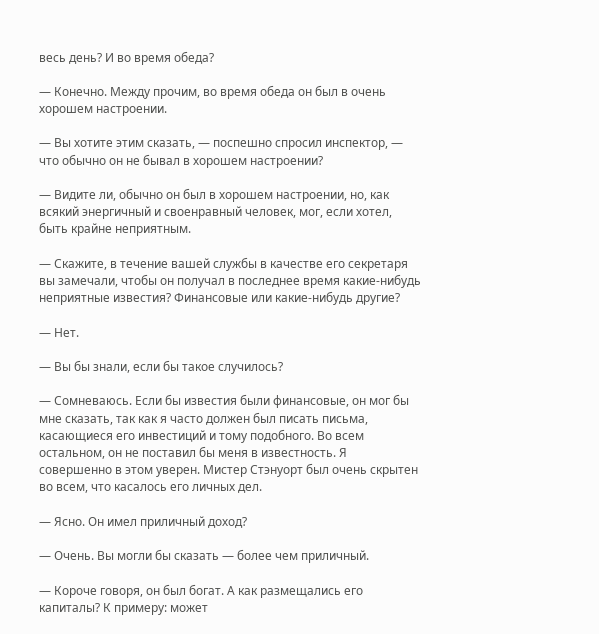весь день? И во время обеда?

— Конечно. Между прочим, во время обеда он был в очень хорошем настроении.

— Вы хотите этим сказать, — поспешно спросил инспектор, — что обычно он не бывал в хорошем настроении?

— Видите ли, обычно он был в хорошем настроении, но, как всякий энергичный и своенравный человек, мог, если хотел, быть крайне неприятным.

— Скажите, в течение вашей службы в качестве его секретаря вы замечали, чтобы он получал в последнее время какие-нибудь неприятные известия? Финансовые или какие-нибудь другие?

— Нет.

— Вы бы знали, если бы такое случилось?

— Сомневаюсь. Если бы известия были финансовые, он мог бы мне сказать, так как я часто должен был писать письма, касающиеся его инвестиций и тому подобного. Во всем остальном, он не поставил бы меня в известность. Я совершенно в этом уверен. Мистер Стэнуорт был очень скрытен во всем, что касалось его личных дел.

— Ясно. Он имел приличный доход?

— Очень. Вы могли бы сказать — более чем приличный.

— Короче говоря, он был богат. А как размещались его капиталы? К примеру: может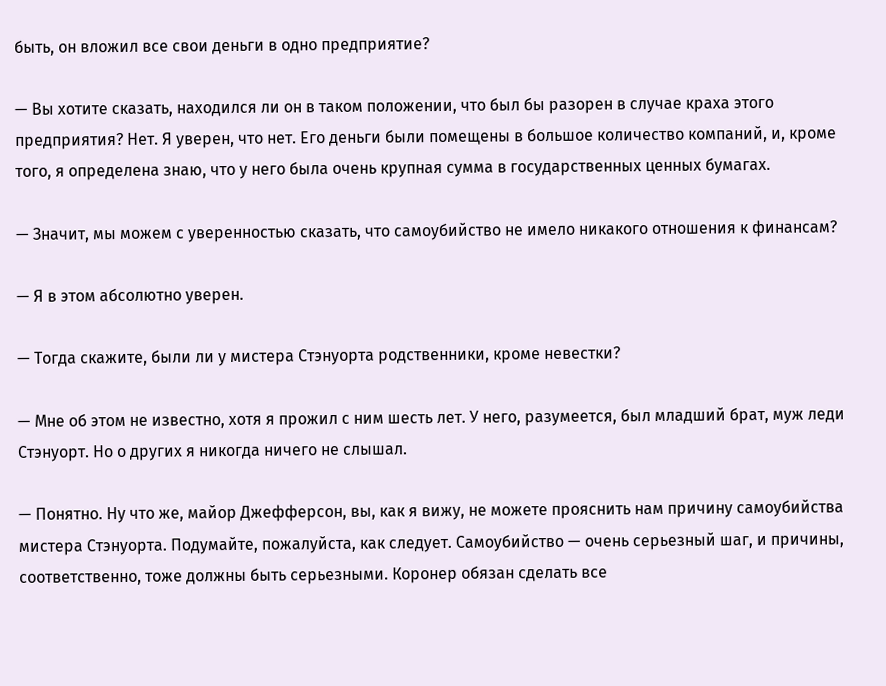быть, он вложил все свои деньги в одно предприятие?

— Вы хотите сказать, находился ли он в таком положении, что был бы разорен в случае краха этого предприятия? Нет. Я уверен, что нет. Его деньги были помещены в большое количество компаний, и, кроме того, я определена знаю, что у него была очень крупная сумма в государственных ценных бумагах.

— Значит, мы можем с уверенностью сказать, что самоубийство не имело никакого отношения к финансам?

— Я в этом абсолютно уверен.

— Тогда скажите, были ли у мистера Стэнуорта родственники, кроме невестки?

— Мне об этом не известно, хотя я прожил с ним шесть лет. У него, разумеется, был младший брат, муж леди Стэнуорт. Но о других я никогда ничего не слышал.

— Понятно. Ну что же, майор Джефферсон, вы, как я вижу, не можете прояснить нам причину самоубийства мистера Стэнуорта. Подумайте, пожалуйста, как следует. Самоубийство — очень серьезный шаг, и причины, соответственно, тоже должны быть серьезными. Коронер обязан сделать все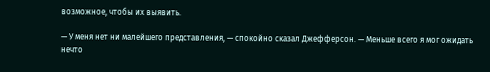возможное, чтобы их выявить.

— У меня нет ни малейшего представления, — спокойно сказал Джефферсон. — Меньше всего я мог ожидать нечто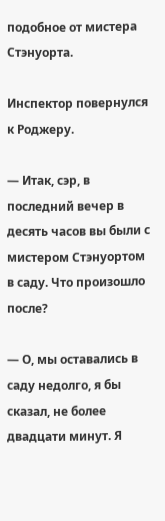подобное от мистера Стэнуорта.

Инспектор повернулся к Роджеру.

— Итак, сэр, в последний вечер в десять часов вы были с мистером Стэнуортом в саду. Что произошло после?

— О, мы оставались в саду недолго, я бы сказал, не более двадцати минут. Я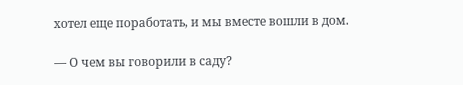хотел еще поработать, и мы вместе вошли в дом.

— О чем вы говорили в саду?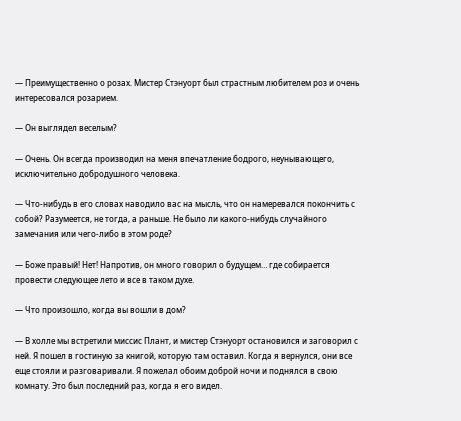— Преимущественно о розах. Мистер Стэнуорт был страстным любителем роз и очень интересовался розарием.

— Он выглядел веселым?

— Очень. Он всегда производил на меня впечатление бодрого, неунывающего, исключительно добродушного человека.

— Что-нибудь в его словах наводило вас на мысль, что он намеревался покончить с собой? Разумеется, не тогда, а раньше. Не было ли какого-нибудь случайного замечания или чего-либо в этом роде?

— Боже правый! Нет! Напротив, он много говорил о будущем… где собирается провести следующее лето и все в таком духе.

— Что произошло, когда вы вошли в дом?

— В холле мы встретили миссис Плант, и мистер Стэнуорт остановился и заговорил с ней. Я пошел в гостиную за книгой, которую там оставил. Когда я вернулся, они все еще стояли и разговаривали. Я пожелал обоим доброй ночи и поднялся в свою комнату. Это был последний раз, когда я его видел.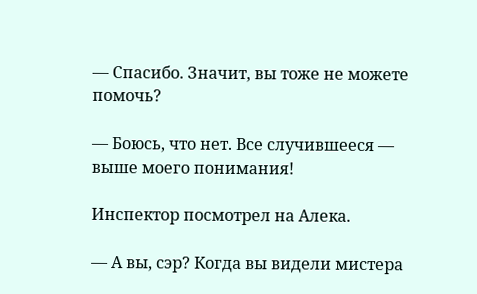— Спасибо. Значит, вы тоже не можете помочь?

— Боюсь, что нет. Все случившееся — выше моего понимания!

Инспектор посмотрел на Алека.

— А вы, сэр? Когда вы видели мистера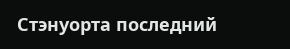Стэнуорта последний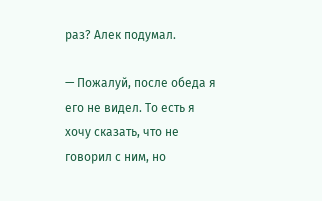раз? Алек подумал.

— Пожалуй, после обеда я его не видел. То есть я хочу сказать, что не говорил с ним, но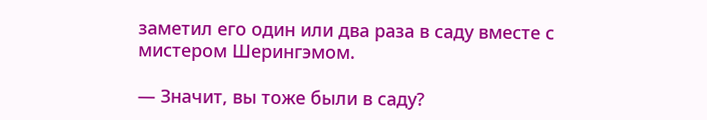заметил его один или два раза в саду вместе с мистером Шерингэмом.

— Значит, вы тоже были в саду?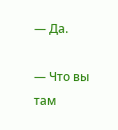— Да.

— Что вы там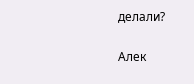делали?

Алек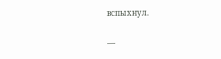вспыхнул.

—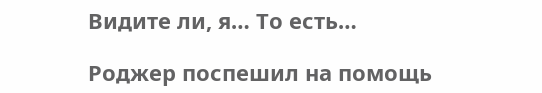Видите ли, я… То есть…

Роджер поспешил на помощь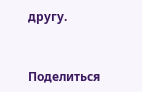другу.



Поделиться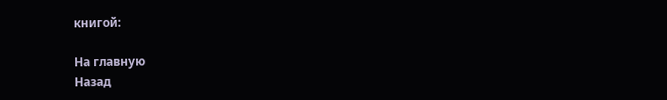книгой:

На главную
Назад